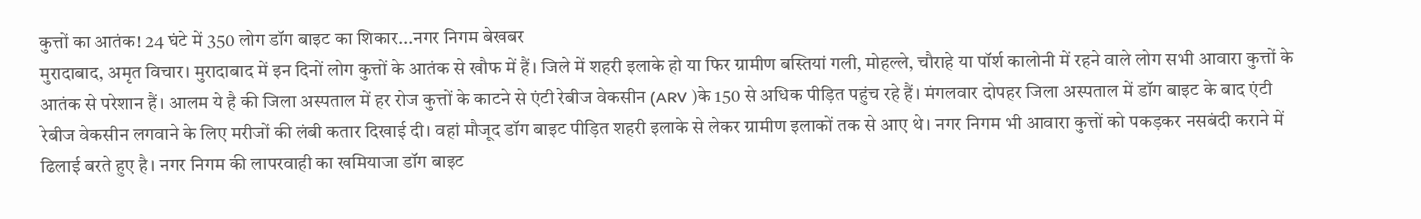कुत्तों का आतंक! 24 घंटे में 350 लोग डॉग बाइट का शिकार...नगर निगम बेखबर
मुरादाबाद, अमृत विचार। मुरादाबाद में इन दिनों लोग कुत्तों के आतंक से खौफ में हैं। जिले में शहरी इलाके हो या फिर ग्रामीण बस्तियां गली, मोहल्ले, चौराहे या पॉर्श कालोनी में रहने वाले लोग सभी आवारा कुत्तों के आतंक से परेशान हैं। आलम ये है की जिला अस्पताल में हर रोज कुत्तों के काटने से एंटी रेबीज वेकसीन (ARV )के 150 से अधिक पीड़ित पहुंच रहे हैं। मंगलवार दोपहर जिला अस्पताल में डॉग बाइट के बाद एंटी रेबीज वेकसीन लगवाने के लिए मरीजों की लंबी कतार दिखाई दी। वहां मौजूद डॉग बाइट पीड़ित शहरी इलाके से लेकर ग्रामीण इलाकों तक से आए थे। नगर निगम भी आवारा कुत्तों को पकड़कर नसबंदी कराने में ढिलाई बरते हुए है। नगर निगम की लापरवाही का खमियाजा डॉग बाइट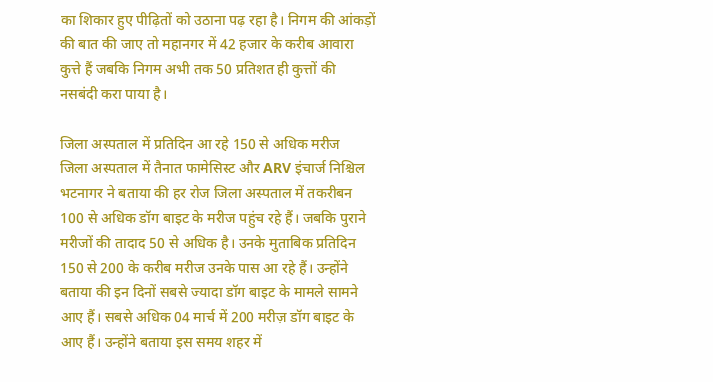का शिकार हुए पीढ़ितों को उठाना पढ़ रहा है। निगम की आंकड़ों की बात की जाए तो महानगर में 42 हजार के करीब आवारा कुत्ते हैं जबकि निगम अभी तक 50 प्रतिशत ही कुत्तों की नसबंदी करा पाया है।

जिला अस्पताल में प्रतिदिन आ रहे 150 से अधिक मरीज
जिला अस्पताल में तैनात फामेसिस्ट और ARV इंचार्ज निश्चिल भटनागर ने बताया की हर रोज जिला अस्पताल में तकरीबन 100 से अधिक डॉग बाइट के मरीज पहुंच रहे हैं। जबकि पुराने मरीजों की तादाद 50 से अधिक है। उनके मुताबिक प्रतिदिन 150 से 200 के करीब मरीज उनके पास आ रहे हैं। उन्होंने बताया की इन दिनों सबसे ज्यादा डॉग बाइट के मामले सामने आए हैं। सबसे अधिक 04 मार्च में 200 मरीज़ डॉग बाइट के आए हैं। उन्होंने बताया इस समय शहर में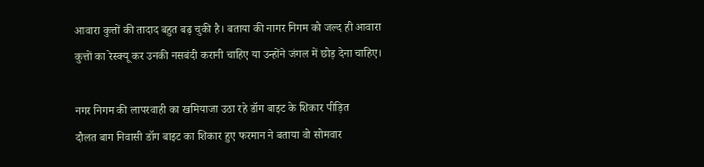आवारा कुत्तों की तादाद बहुत बढ़ चुकी है। बताया की नागर निगम को जल्द ही आवारा कुत्तों का रेस्क्यू कर उनकी नसबंदी करानी चाहिए या उन्होंने जंगल में छोड़ देना चाहिए।

नगर निगम की लापरवाही का खमियाजा उठा रहे डॉग बाइट के शिकार पीड़ित
दौलत बाग निवासी डॉग बाइट का शिकार हुए फरमान ने बताया वो सोमवार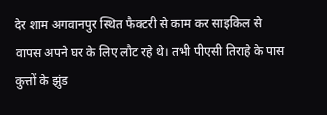देर शाम अगवानपुर स्थित फैक्टरी से काम कर साइकिल से वापस अपने घर के लिए लौट रहे थे। तभी पीएसी तिराहे के पास कुत्तों के झुंड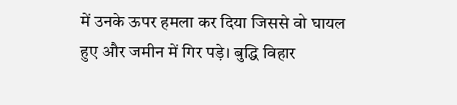में उनके ऊपर हमला कर दिया जिससे वो घायल हुए और जमीन में गिर पड़े। बुद्धि विहार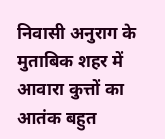निवासी अनुराग के मुताबिक शहर में आवारा कुत्तों का आतंक बहुत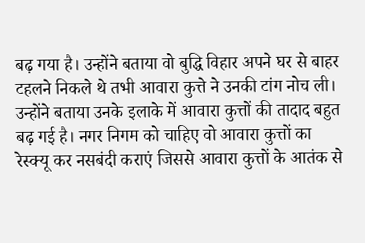बढ़ गया है। उन्होंने बताया वो बुद्धि विहार अपने घर से बाहर टहलने निकले थे तभी आवारा कुत्ते ने उनकी टांग नोच ली। उन्होंने बताया उनके इलाके में आवारा कुत्तों की तादाद बहुत बढ़ गई है। नगर निगम को चाहिए वो आवारा कुत्तों का रेस्क्यू कर नसबंदी कराएं जिससे आवारा कुत्तों के आतंक से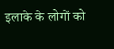इलाके के लोगों को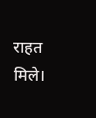राहत मिले।